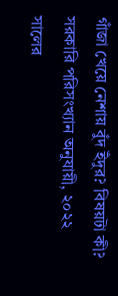গাঁজা খেয়ে নেশায় বুঁদ ইঁদুর? বিষয়টা কী?
সরকারি পরিসংখ্যান অনুযায়ী, ২০২২ সালের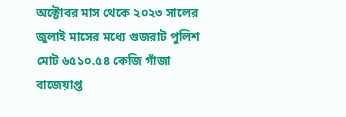অক্টোবর মাস থেকে ২০২৩ সালের জুলাই মাসের মধ্যে গুজরাট পুলিশ মোট ৬৫১০.৫৪ কেজি গাঁজা বাজেয়াপ্ত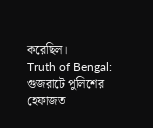করেছিল।
Truth of Bengal: গুজরাটে পুলিশের হেফাজত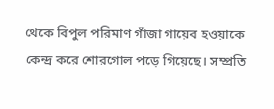থেকে বিপুল পরিমাণ গাঁজা গায়েব হওয়াকে কেন্দ্র করে শোরগোল পড়ে গিয়েছে। সম্প্রতি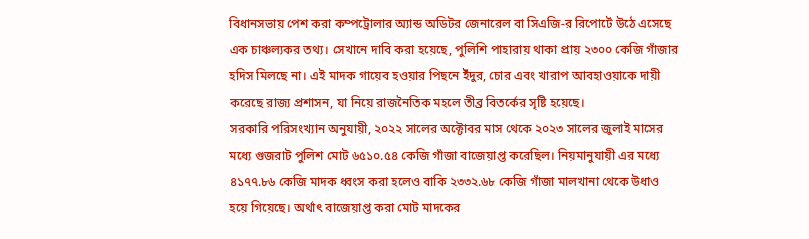বিধানসভায় পেশ করা কম্পট্রোলার অ্যান্ড অডিটর জেনারেল বা সিএজি-র রিপোর্টে উঠে এসেছে এক চাঞ্চল্যকর তথ্য। সেখানে দাবি করা হয়েছে, পুলিশি পাহারায় থাকা প্রায় ২৩০০ কেজি গাঁজার হদিস মিলছে না। এই মাদক গায়েব হওয়ার পিছনে ইঁদুর, চোর এবং খারাপ আবহাওয়াকে দায়ী করেছে রাজ্য প্রশাসন, যা নিয়ে রাজনৈতিক মহলে তীব্র বিতর্কের সৃষ্টি হয়েছে।
সরকারি পরিসংখ্যান অনুযায়ী, ২০২২ সালের অক্টোবর মাস থেকে ২০২৩ সালের জুলাই মাসের মধ্যে গুজরাট পুলিশ মোট ৬৫১০.৫৪ কেজি গাঁজা বাজেয়াপ্ত করেছিল। নিয়মানুযায়ী এর মধ্যে ৪১৭৭.৮৬ কেজি মাদক ধ্বংস করা হলেও বাকি ২৩৩২.৬৮ কেজি গাঁজা মালখানা থেকে উধাও হয়ে গিয়েছে। অর্থাৎ বাজেয়াপ্ত করা মোট মাদকের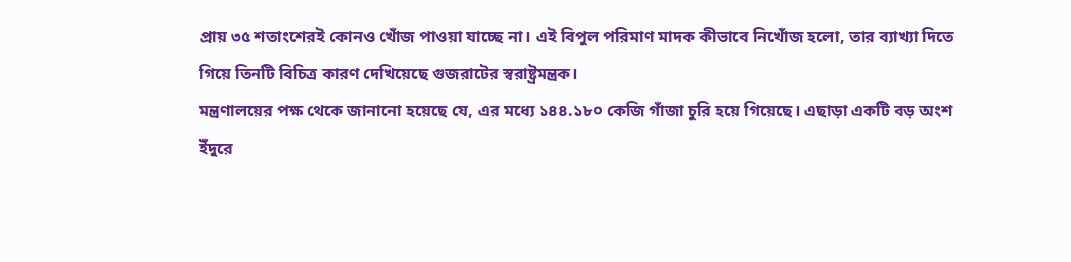প্রায় ৩৫ শতাংশেরই কোনও খোঁজ পাওয়া যাচ্ছে না। এই বিপুল পরিমাণ মাদক কীভাবে নিখোঁজ হলো, তার ব্যাখ্যা দিতে গিয়ে তিনটি বিচিত্র কারণ দেখিয়েছে গুজরাটের স্বরাষ্ট্রমন্ত্রক।
মন্ত্রণালয়ের পক্ষ থেকে জানানো হয়েছে যে, এর মধ্যে ১৪৪.১৮০ কেজি গাঁজা চুরি হয়ে গিয়েছে। এছাড়া একটি বড় অংশ ইঁদুরে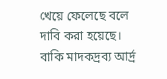খেয়ে ফেলেছে বলে দাবি করা হয়েছে। বাকি মাদকদ্রব্য আর্দ্র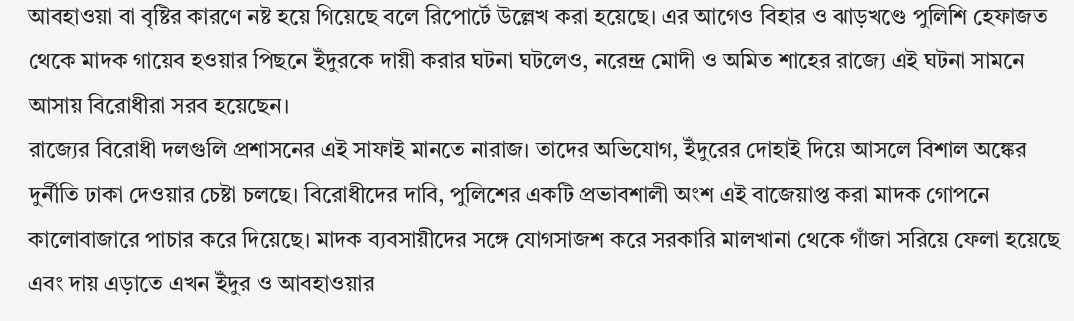আবহাওয়া বা বৃষ্টির কারণে নষ্ট হয়ে গিয়েছে বলে রিপোর্টে উল্লেখ করা হয়েছে। এর আগেও বিহার ও ঝাড়খণ্ডে পুলিশি হেফাজত থেকে মাদক গায়েব হওয়ার পিছনে ইঁদুরকে দায়ী করার ঘটনা ঘটলেও, নরেন্দ্র মোদী ও অমিত শাহের রাজ্যে এই ঘটনা সামনে আসায় বিরোধীরা সরব হয়েছেন।
রাজ্যের বিরোধী দলগুলি প্রশাসনের এই সাফাই মানতে নারাজ। তাদের অভিযোগ, ইঁদুরের দোহাই দিয়ে আসলে বিশাল অঙ্কের দুর্নীতি ঢাকা দেওয়ার চেষ্টা চলছে। বিরোধীদের দাবি, পুলিশের একটি প্রভাবশালী অংশ এই বাজেয়াপ্ত করা মাদক গোপনে কালোবাজারে পাচার করে দিয়েছে। মাদক ব্যবসায়ীদের সঙ্গে যোগসাজশ করে সরকারি মালখানা থেকে গাঁজা সরিয়ে ফেলা হয়েছে এবং দায় এড়াতে এখন ইঁদুর ও আবহাওয়ার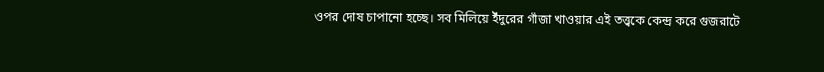ওপর দোষ চাপানো হচ্ছে। সব মিলিয়ে ইঁদুরের গাঁজা খাওয়ার এই তত্ত্বকে কেন্দ্র করে গুজরাটে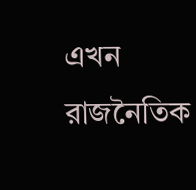এখন রাজনৈতিক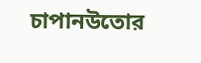চাপানউতোর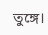তুঙ্গে।